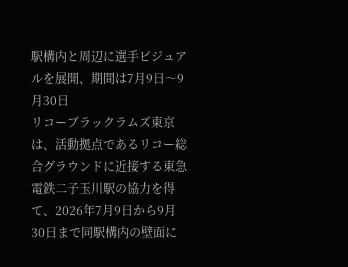駅構内と周辺に選手ビジュアルを展開、期間は7月9日〜9月30日
リコーブラックラムズ東京は、活動拠点であるリコー総合グラウンドに近接する東急電鉄二子玉川駅の協力を得て、2026年7月9日から9月30日まで同駅構内の壁面に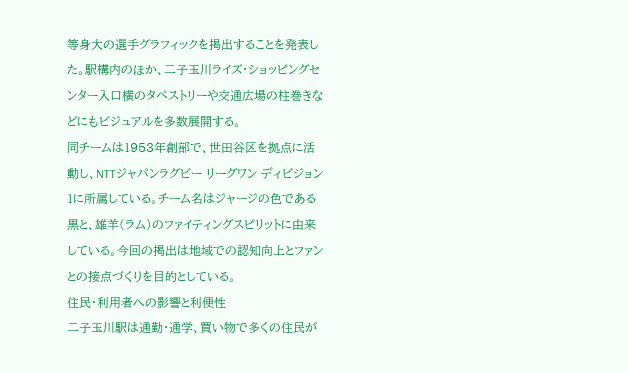等身大の選手グラフィックを掲出することを発表した。駅構内のほか、二子玉川ライズ・ショッピングセンター入口横のタペストリーや交通広場の柱巻きなどにもビジュアルを多数展開する。
同チームは1953年創部で、世田谷区を拠点に活動し、NTTジャパンラグビー リーグワン ディビジョン1に所属している。チーム名はジャージの色である黒と、雄羊(ラム)のファイティングスピリットに由来している。今回の掲出は地域での認知向上とファンとの接点づくりを目的としている。
住民・利用者への影響と利便性
二子玉川駅は通勤・通学、買い物で多くの住民が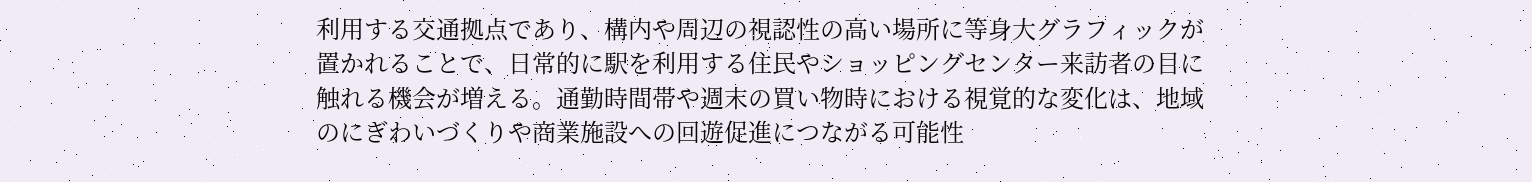利用する交通拠点であり、構内や周辺の視認性の高い場所に等身大グラフィックが置かれることで、日常的に駅を利用する住民やショッピングセンター来訪者の目に触れる機会が増える。通勤時間帯や週末の買い物時における視覚的な変化は、地域のにぎわいづくりや商業施設への回遊促進につながる可能性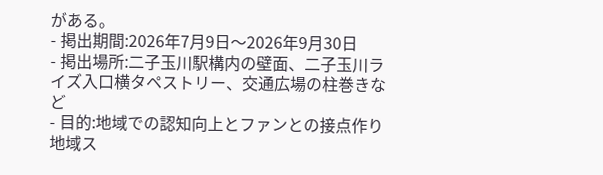がある。
- 掲出期間:2026年7月9日〜2026年9月30日
- 掲出場所:二子玉川駅構内の壁面、二子玉川ライズ入口横タペストリー、交通広場の柱巻きなど
- 目的:地域での認知向上とファンとの接点作り
地域ス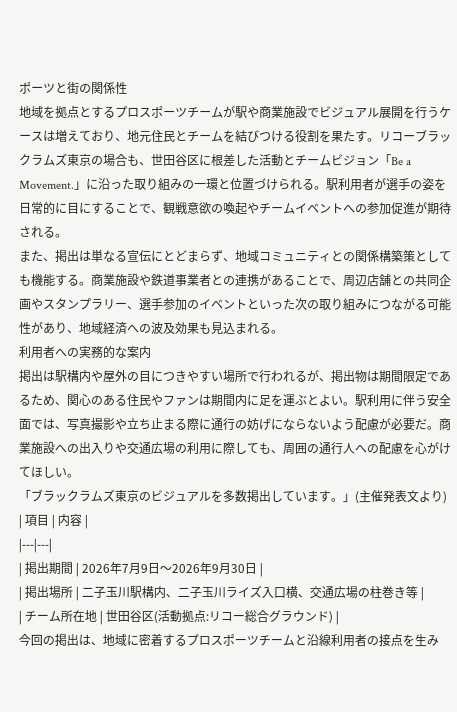ポーツと街の関係性
地域を拠点とするプロスポーツチームが駅や商業施設でビジュアル展開を行うケースは増えており、地元住民とチームを結びつける役割を果たす。リコーブラックラムズ東京の場合も、世田谷区に根差した活動とチームビジョン「Be a Movement.」に沿った取り組みの一環と位置づけられる。駅利用者が選手の姿を日常的に目にすることで、観戦意欲の喚起やチームイベントへの参加促進が期待される。
また、掲出は単なる宣伝にとどまらず、地域コミュニティとの関係構築策としても機能する。商業施設や鉄道事業者との連携があることで、周辺店舗との共同企画やスタンプラリー、選手参加のイベントといった次の取り組みにつながる可能性があり、地域経済への波及効果も見込まれる。
利用者への実務的な案内
掲出は駅構内や屋外の目につきやすい場所で行われるが、掲出物は期間限定であるため、関心のある住民やファンは期間内に足を運ぶとよい。駅利用に伴う安全面では、写真撮影や立ち止まる際に通行の妨げにならないよう配慮が必要だ。商業施設への出入りや交通広場の利用に際しても、周囲の通行人への配慮を心がけてほしい。
「ブラックラムズ東京のビジュアルを多数掲出しています。」(主催発表文より)
| 項目 | 内容 |
|---|---|
| 掲出期間 | 2026年7月9日〜2026年9月30日 |
| 掲出場所 | 二子玉川駅構内、二子玉川ライズ入口横、交通広場の柱巻き等 |
| チーム所在地 | 世田谷区(活動拠点:リコー総合グラウンド) |
今回の掲出は、地域に密着するプロスポーツチームと沿線利用者の接点を生み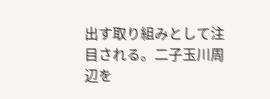出す取り組みとして注目される。二子玉川周辺を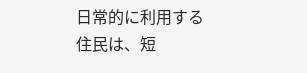日常的に利用する住民は、短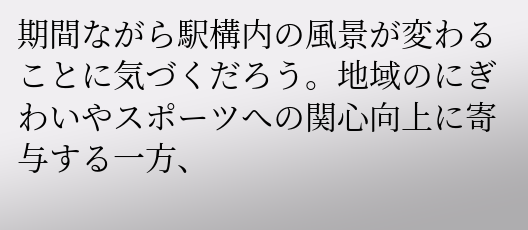期間ながら駅構内の風景が変わることに気づくだろう。地域のにぎわいやスポーツへの関心向上に寄与する一方、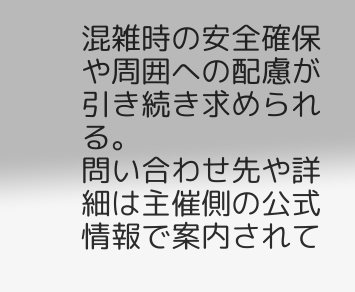混雑時の安全確保や周囲への配慮が引き続き求められる。
問い合わせ先や詳細は主催側の公式情報で案内されて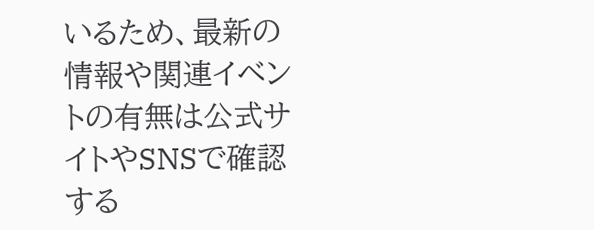いるため、最新の情報や関連イベントの有無は公式サイトやSNSで確認する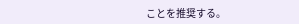ことを推奨する。